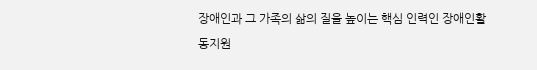장애인과 그 가족의 삶의 질을 높이는 핵심 인력인 장애인활동지원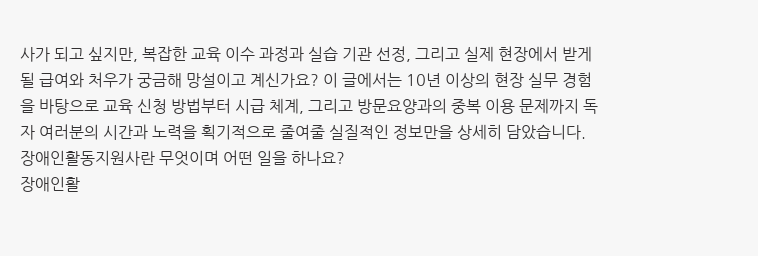사가 되고 싶지만, 복잡한 교육 이수 과정과 실습 기관 선정, 그리고 실제 현장에서 받게 될 급여와 처우가 궁금해 망설이고 계신가요? 이 글에서는 10년 이상의 현장 실무 경험을 바탕으로 교육 신청 방법부터 시급 체계, 그리고 방문요양과의 중복 이용 문제까지 독자 여러분의 시간과 노력을 획기적으로 줄여줄 실질적인 정보만을 상세히 담았습니다.
장애인활동지원사란 무엇이며 어떤 일을 하나요?
장애인활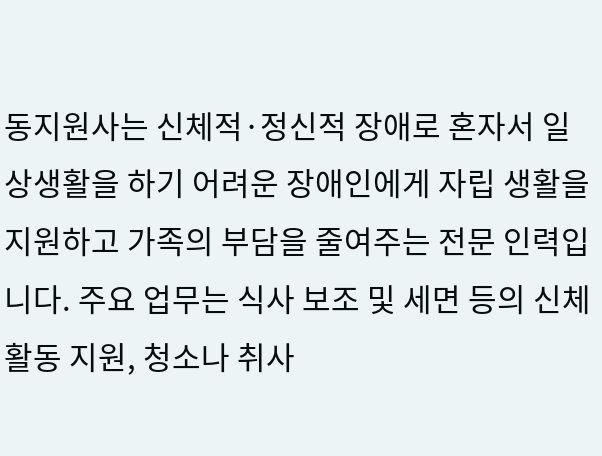동지원사는 신체적·정신적 장애로 혼자서 일상생활을 하기 어려운 장애인에게 자립 생활을 지원하고 가족의 부담을 줄여주는 전문 인력입니다. 주요 업무는 식사 보조 및 세면 등의 신체 활동 지원, 청소나 취사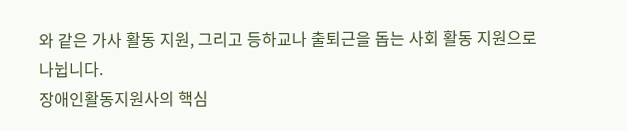와 같은 가사 활동 지원, 그리고 등하교나 출퇴근을 돕는 사회 활동 지원으로 나뉩니다.
장애인활동지원사의 핵심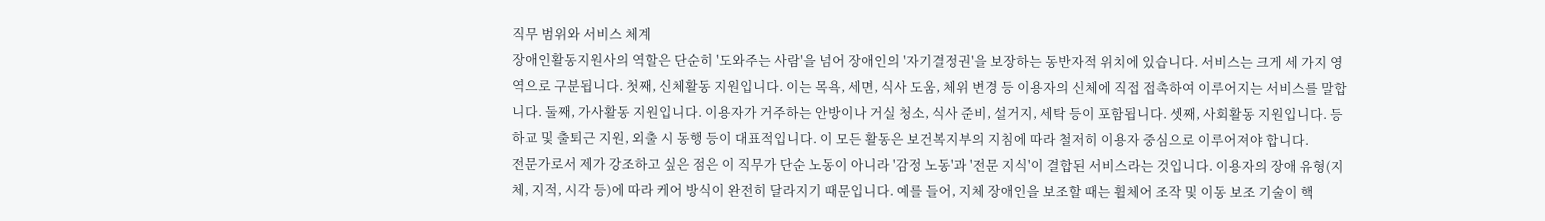직무 범위와 서비스 체계
장애인활동지원사의 역할은 단순히 '도와주는 사람'을 넘어 장애인의 '자기결정권'을 보장하는 동반자적 위치에 있습니다. 서비스는 크게 세 가지 영역으로 구분됩니다. 첫째, 신체활동 지원입니다. 이는 목욕, 세면, 식사 도움, 체위 변경 등 이용자의 신체에 직접 접촉하여 이루어지는 서비스를 말합니다. 둘째, 가사활동 지원입니다. 이용자가 거주하는 안방이나 거실 청소, 식사 준비, 설거지, 세탁 등이 포함됩니다. 셋째, 사회활동 지원입니다. 등하교 및 출퇴근 지원, 외출 시 동행 등이 대표적입니다. 이 모든 활동은 보건복지부의 지침에 따라 철저히 이용자 중심으로 이루어져야 합니다.
전문가로서 제가 강조하고 싶은 점은 이 직무가 단순 노동이 아니라 '감정 노동'과 '전문 지식'이 결합된 서비스라는 것입니다. 이용자의 장애 유형(지체, 지적, 시각 등)에 따라 케어 방식이 완전히 달라지기 때문입니다. 예를 들어, 지체 장애인을 보조할 때는 휠체어 조작 및 이동 보조 기술이 핵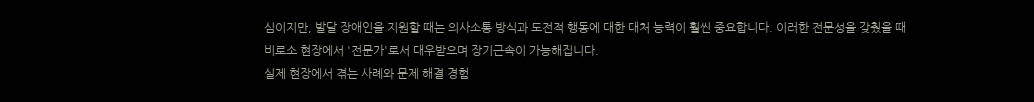심이지만, 발달 장애인을 지원할 때는 의사소통 방식과 도전적 행동에 대한 대처 능력이 훨씬 중요합니다. 이러한 전문성을 갖췄을 때 비로소 현장에서 '전문가'로서 대우받으며 장기근속이 가능해집니다.
실제 현장에서 겪는 사례와 문제 해결 경험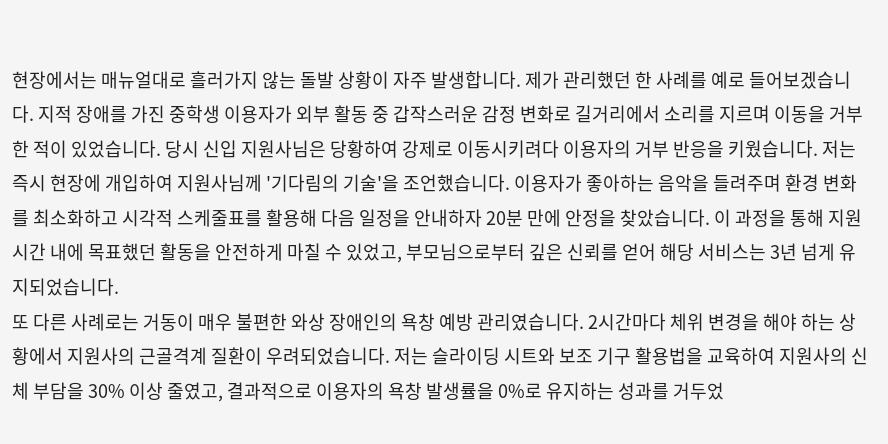현장에서는 매뉴얼대로 흘러가지 않는 돌발 상황이 자주 발생합니다. 제가 관리했던 한 사례를 예로 들어보겠습니다. 지적 장애를 가진 중학생 이용자가 외부 활동 중 갑작스러운 감정 변화로 길거리에서 소리를 지르며 이동을 거부한 적이 있었습니다. 당시 신입 지원사님은 당황하여 강제로 이동시키려다 이용자의 거부 반응을 키웠습니다. 저는 즉시 현장에 개입하여 지원사님께 '기다림의 기술'을 조언했습니다. 이용자가 좋아하는 음악을 들려주며 환경 변화를 최소화하고 시각적 스케줄표를 활용해 다음 일정을 안내하자 20분 만에 안정을 찾았습니다. 이 과정을 통해 지원 시간 내에 목표했던 활동을 안전하게 마칠 수 있었고, 부모님으로부터 깊은 신뢰를 얻어 해당 서비스는 3년 넘게 유지되었습니다.
또 다른 사례로는 거동이 매우 불편한 와상 장애인의 욕창 예방 관리였습니다. 2시간마다 체위 변경을 해야 하는 상황에서 지원사의 근골격계 질환이 우려되었습니다. 저는 슬라이딩 시트와 보조 기구 활용법을 교육하여 지원사의 신체 부담을 30% 이상 줄였고, 결과적으로 이용자의 욕창 발생률을 0%로 유지하는 성과를 거두었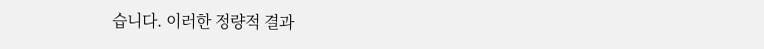습니다. 이러한 정량적 결과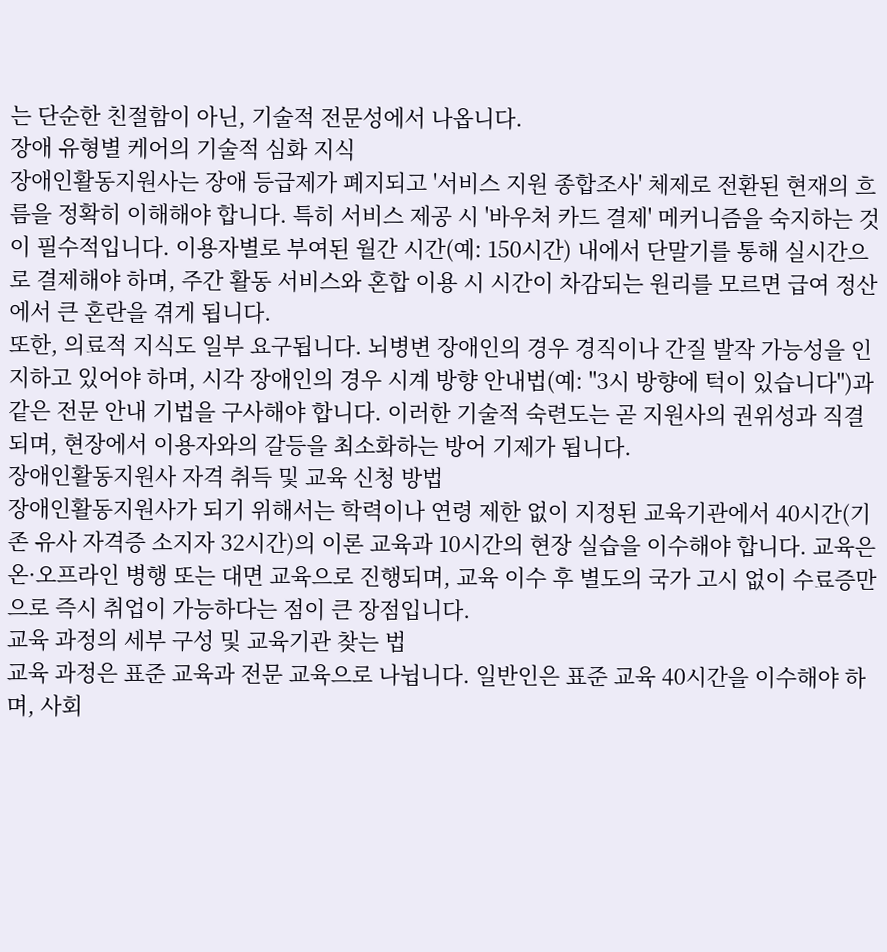는 단순한 친절함이 아닌, 기술적 전문성에서 나옵니다.
장애 유형별 케어의 기술적 심화 지식
장애인활동지원사는 장애 등급제가 폐지되고 '서비스 지원 종합조사' 체제로 전환된 현재의 흐름을 정확히 이해해야 합니다. 특히 서비스 제공 시 '바우처 카드 결제' 메커니즘을 숙지하는 것이 필수적입니다. 이용자별로 부여된 월간 시간(예: 150시간) 내에서 단말기를 통해 실시간으로 결제해야 하며, 주간 활동 서비스와 혼합 이용 시 시간이 차감되는 원리를 모르면 급여 정산에서 큰 혼란을 겪게 됩니다.
또한, 의료적 지식도 일부 요구됩니다. 뇌병변 장애인의 경우 경직이나 간질 발작 가능성을 인지하고 있어야 하며, 시각 장애인의 경우 시계 방향 안내법(예: "3시 방향에 턱이 있습니다")과 같은 전문 안내 기법을 구사해야 합니다. 이러한 기술적 숙련도는 곧 지원사의 권위성과 직결되며, 현장에서 이용자와의 갈등을 최소화하는 방어 기제가 됩니다.
장애인활동지원사 자격 취득 및 교육 신청 방법
장애인활동지원사가 되기 위해서는 학력이나 연령 제한 없이 지정된 교육기관에서 40시간(기존 유사 자격증 소지자 32시간)의 이론 교육과 10시간의 현장 실습을 이수해야 합니다. 교육은 온·오프라인 병행 또는 대면 교육으로 진행되며, 교육 이수 후 별도의 국가 고시 없이 수료증만으로 즉시 취업이 가능하다는 점이 큰 장점입니다.
교육 과정의 세부 구성 및 교육기관 찾는 법
교육 과정은 표준 교육과 전문 교육으로 나뉩니다. 일반인은 표준 교육 40시간을 이수해야 하며, 사회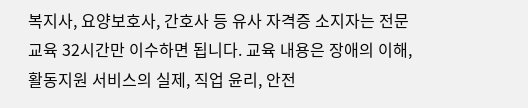복지사, 요양보호사, 간호사 등 유사 자격증 소지자는 전문 교육 32시간만 이수하면 됩니다. 교육 내용은 장애의 이해, 활동지원 서비스의 실제, 직업 윤리, 안전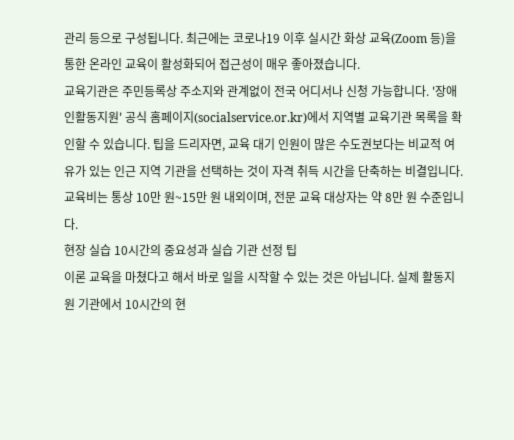관리 등으로 구성됩니다. 최근에는 코로나19 이후 실시간 화상 교육(Zoom 등)을 통한 온라인 교육이 활성화되어 접근성이 매우 좋아졌습니다.
교육기관은 주민등록상 주소지와 관계없이 전국 어디서나 신청 가능합니다. '장애인활동지원' 공식 홈페이지(socialservice.or.kr)에서 지역별 교육기관 목록을 확인할 수 있습니다. 팁을 드리자면, 교육 대기 인원이 많은 수도권보다는 비교적 여유가 있는 인근 지역 기관을 선택하는 것이 자격 취득 시간을 단축하는 비결입니다. 교육비는 통상 10만 원~15만 원 내외이며, 전문 교육 대상자는 약 8만 원 수준입니다.
현장 실습 10시간의 중요성과 실습 기관 선정 팁
이론 교육을 마쳤다고 해서 바로 일을 시작할 수 있는 것은 아닙니다. 실제 활동지원 기관에서 10시간의 현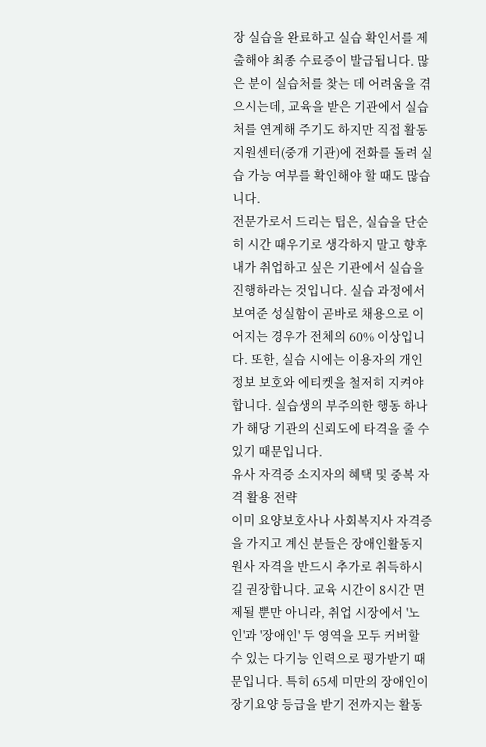장 실습을 완료하고 실습 확인서를 제출해야 최종 수료증이 발급됩니다. 많은 분이 실습처를 찾는 데 어려움을 겪으시는데, 교육을 받은 기관에서 실습처를 연계해 주기도 하지만 직접 활동지원센터(중개 기관)에 전화를 돌려 실습 가능 여부를 확인해야 할 때도 많습니다.
전문가로서 드리는 팁은, 실습을 단순히 시간 때우기로 생각하지 말고 향후 내가 취업하고 싶은 기관에서 실습을 진행하라는 것입니다. 실습 과정에서 보여준 성실함이 곧바로 채용으로 이어지는 경우가 전체의 60% 이상입니다. 또한, 실습 시에는 이용자의 개인정보 보호와 에티켓을 철저히 지켜야 합니다. 실습생의 부주의한 행동 하나가 해당 기관의 신뢰도에 타격을 줄 수 있기 때문입니다.
유사 자격증 소지자의 혜택 및 중복 자격 활용 전략
이미 요양보호사나 사회복지사 자격증을 가지고 계신 분들은 장애인활동지원사 자격을 반드시 추가로 취득하시길 권장합니다. 교육 시간이 8시간 면제될 뿐만 아니라, 취업 시장에서 '노인'과 '장애인' 두 영역을 모두 커버할 수 있는 다기능 인력으로 평가받기 때문입니다. 특히 65세 미만의 장애인이 장기요양 등급을 받기 전까지는 활동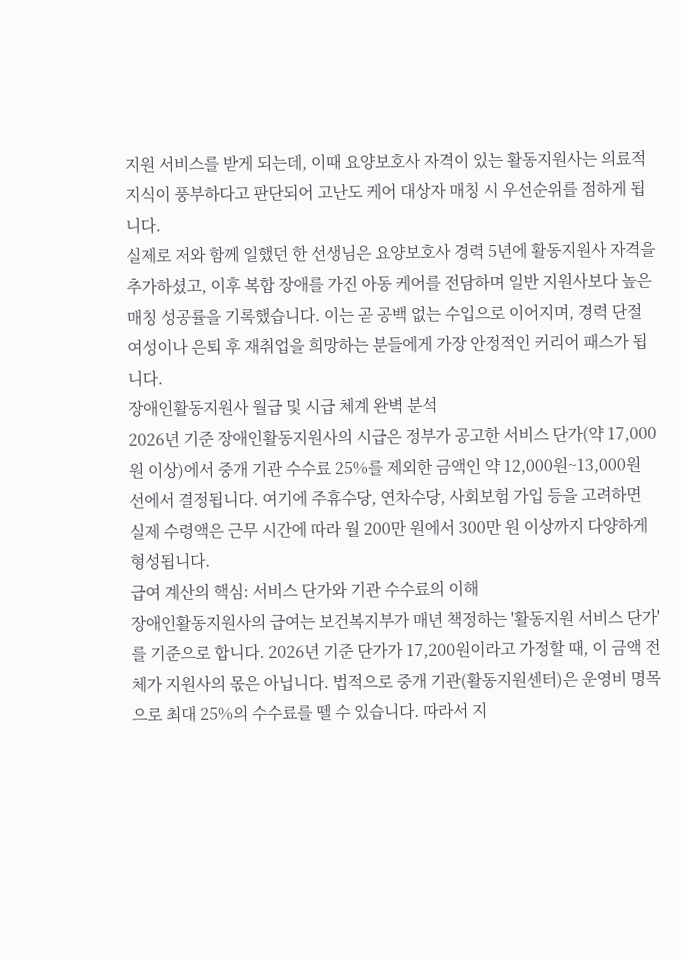지원 서비스를 받게 되는데, 이때 요양보호사 자격이 있는 활동지원사는 의료적 지식이 풍부하다고 판단되어 고난도 케어 대상자 매칭 시 우선순위를 점하게 됩니다.
실제로 저와 함께 일했던 한 선생님은 요양보호사 경력 5년에 활동지원사 자격을 추가하셨고, 이후 복합 장애를 가진 아동 케어를 전담하며 일반 지원사보다 높은 매칭 성공률을 기록했습니다. 이는 곧 공백 없는 수입으로 이어지며, 경력 단절 여성이나 은퇴 후 재취업을 희망하는 분들에게 가장 안정적인 커리어 패스가 됩니다.
장애인활동지원사 월급 및 시급 체계 완벽 분석
2026년 기준 장애인활동지원사의 시급은 정부가 공고한 서비스 단가(약 17,000원 이상)에서 중개 기관 수수료 25%를 제외한 금액인 약 12,000원~13,000원 선에서 결정됩니다. 여기에 주휴수당, 연차수당, 사회보험 가입 등을 고려하면 실제 수령액은 근무 시간에 따라 월 200만 원에서 300만 원 이상까지 다양하게 형성됩니다.
급여 계산의 핵심: 서비스 단가와 기관 수수료의 이해
장애인활동지원사의 급여는 보건복지부가 매년 책정하는 '활동지원 서비스 단가'를 기준으로 합니다. 2026년 기준 단가가 17,200원이라고 가정할 때, 이 금액 전체가 지원사의 몫은 아닙니다. 법적으로 중개 기관(활동지원센터)은 운영비 명목으로 최대 25%의 수수료를 뗄 수 있습니다. 따라서 지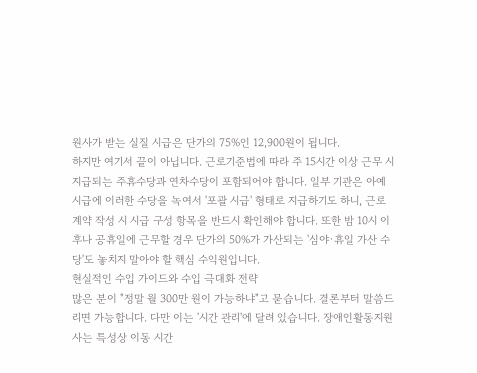원사가 받는 실질 시급은 단가의 75%인 12,900원이 됩니다.
하지만 여기서 끝이 아닙니다. 근로기준법에 따라 주 15시간 이상 근무 시 지급되는 주휴수당과 연차수당이 포함되어야 합니다. 일부 기관은 아예 시급에 이러한 수당을 녹여서 '포괄 시급' 형태로 지급하기도 하니, 근로 계약 작성 시 시급 구성 항목을 반드시 확인해야 합니다. 또한 밤 10시 이후나 공휴일에 근무할 경우 단가의 50%가 가산되는 '심야·휴일 가산 수당'도 놓치지 말아야 할 핵심 수익원입니다.
현실적인 수입 가이드와 수입 극대화 전략
많은 분이 "정말 월 300만 원이 가능하냐"고 묻습니다. 결론부터 말씀드리면 가능합니다. 다만 이는 '시간 관리'에 달려 있습니다. 장애인활동지원사는 특성상 이동 시간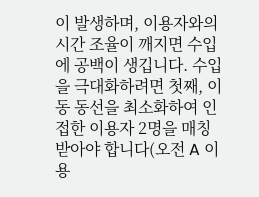이 발생하며, 이용자와의 시간 조율이 깨지면 수입에 공백이 생깁니다. 수입을 극대화하려면 첫째, 이동 동선을 최소화하여 인접한 이용자 2명을 매칭받아야 합니다(오전 A 이용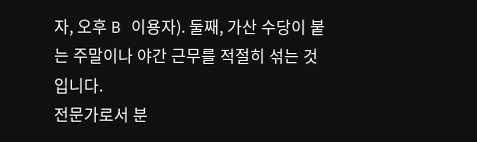자, 오후 B 이용자). 둘째, 가산 수당이 붙는 주말이나 야간 근무를 적절히 섞는 것입니다.
전문가로서 분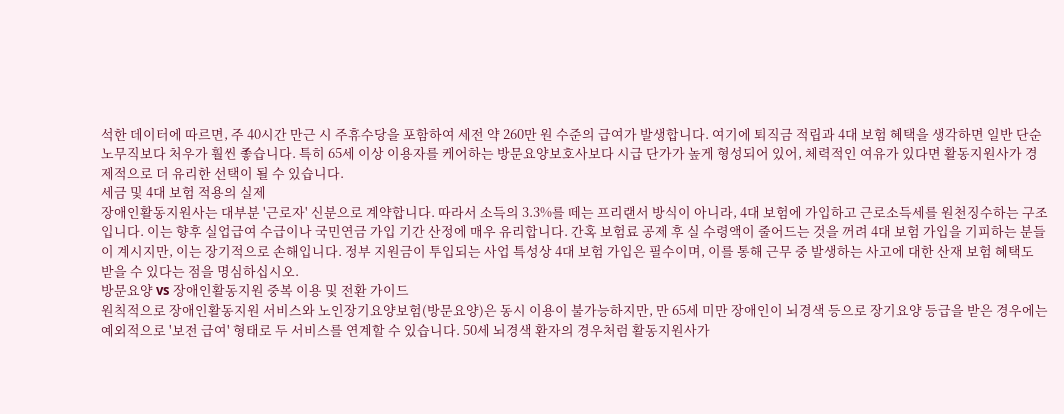석한 데이터에 따르면, 주 40시간 만근 시 주휴수당을 포함하여 세전 약 260만 원 수준의 급여가 발생합니다. 여기에 퇴직금 적립과 4대 보험 혜택을 생각하면 일반 단순 노무직보다 처우가 훨씬 좋습니다. 특히 65세 이상 이용자를 케어하는 방문요양보호사보다 시급 단가가 높게 형성되어 있어, 체력적인 여유가 있다면 활동지원사가 경제적으로 더 유리한 선택이 될 수 있습니다.
세금 및 4대 보험 적용의 실제
장애인활동지원사는 대부분 '근로자' 신분으로 계약합니다. 따라서 소득의 3.3%를 떼는 프리랜서 방식이 아니라, 4대 보험에 가입하고 근로소득세를 원천징수하는 구조입니다. 이는 향후 실업급여 수급이나 국민연금 가입 기간 산정에 매우 유리합니다. 간혹 보험료 공제 후 실 수령액이 줄어드는 것을 꺼려 4대 보험 가입을 기피하는 분들이 계시지만, 이는 장기적으로 손해입니다. 정부 지원금이 투입되는 사업 특성상 4대 보험 가입은 필수이며, 이를 통해 근무 중 발생하는 사고에 대한 산재 보험 혜택도 받을 수 있다는 점을 명심하십시오.
방문요양 vs 장애인활동지원 중복 이용 및 전환 가이드
원칙적으로 장애인활동지원 서비스와 노인장기요양보험(방문요양)은 동시 이용이 불가능하지만, 만 65세 미만 장애인이 뇌경색 등으로 장기요양 등급을 받은 경우에는 예외적으로 '보전 급여' 형태로 두 서비스를 연계할 수 있습니다. 50세 뇌경색 환자의 경우처럼 활동지원사가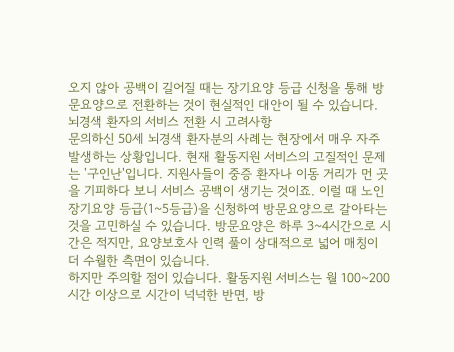오지 않아 공백이 길어질 때는 장기요양 등급 신청을 통해 방문요양으로 전환하는 것이 현실적인 대안이 될 수 있습니다.
뇌경색 환자의 서비스 전환 시 고려사항
문의하신 50세 뇌경색 환자분의 사례는 현장에서 매우 자주 발생하는 상황입니다. 현재 활동지원 서비스의 고질적인 문제는 '구인난'입니다. 지원사들이 중증 환자나 이동 거리가 먼 곳을 기피하다 보니 서비스 공백이 생기는 것이죠. 이럴 때 노인장기요양 등급(1~5등급)을 신청하여 방문요양으로 갈아타는 것을 고민하실 수 있습니다. 방문요양은 하루 3~4시간으로 시간은 적지만, 요양보호사 인력 풀이 상대적으로 넓어 매칭이 더 수월한 측면이 있습니다.
하지만 주의할 점이 있습니다. 활동지원 서비스는 월 100~200시간 이상으로 시간이 넉넉한 반면, 방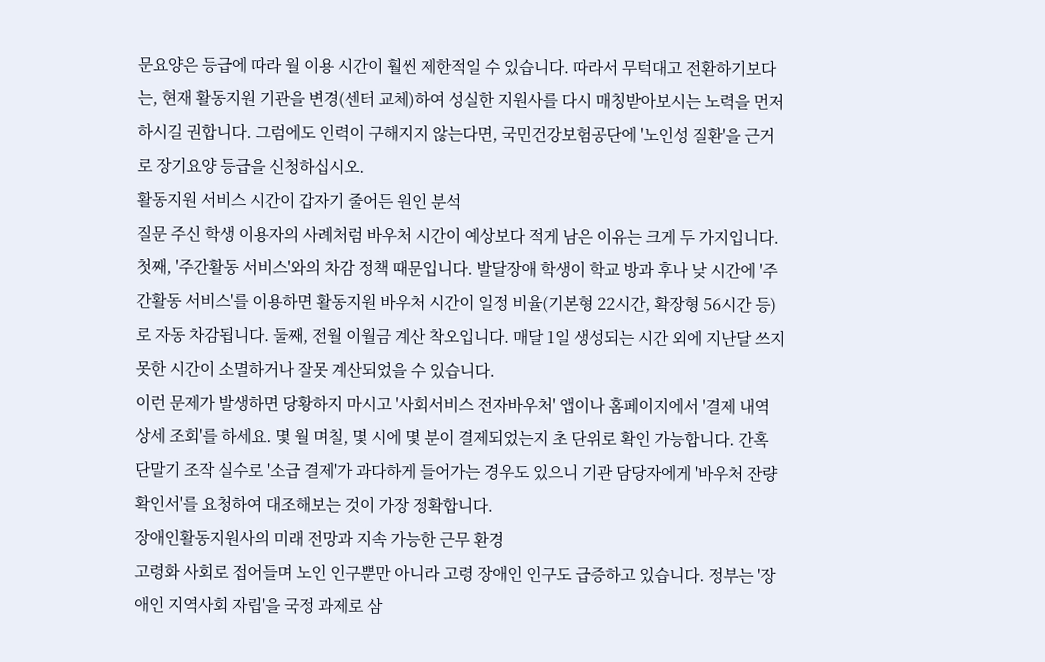문요양은 등급에 따라 월 이용 시간이 훨씬 제한적일 수 있습니다. 따라서 무턱대고 전환하기보다는, 현재 활동지원 기관을 변경(센터 교체)하여 성실한 지원사를 다시 매칭받아보시는 노력을 먼저 하시길 권합니다. 그럼에도 인력이 구해지지 않는다면, 국민건강보험공단에 '노인성 질환'을 근거로 장기요양 등급을 신청하십시오.
활동지원 서비스 시간이 갑자기 줄어든 원인 분석
질문 주신 학생 이용자의 사례처럼 바우처 시간이 예상보다 적게 남은 이유는 크게 두 가지입니다. 첫째, '주간활동 서비스'와의 차감 정책 때문입니다. 발달장애 학생이 학교 방과 후나 낮 시간에 '주간활동 서비스'를 이용하면 활동지원 바우처 시간이 일정 비율(기본형 22시간, 확장형 56시간 등)로 자동 차감됩니다. 둘째, 전월 이월금 계산 착오입니다. 매달 1일 생성되는 시간 외에 지난달 쓰지 못한 시간이 소멸하거나 잘못 계산되었을 수 있습니다.
이런 문제가 발생하면 당황하지 마시고 '사회서비스 전자바우처' 앱이나 홈페이지에서 '결제 내역 상세 조회'를 하세요. 몇 월 며칠, 몇 시에 몇 분이 결제되었는지 초 단위로 확인 가능합니다. 간혹 단말기 조작 실수로 '소급 결제'가 과다하게 들어가는 경우도 있으니 기관 담당자에게 '바우처 잔량 확인서'를 요청하여 대조해보는 것이 가장 정확합니다.
장애인활동지원사의 미래 전망과 지속 가능한 근무 환경
고령화 사회로 접어들며 노인 인구뿐만 아니라 고령 장애인 인구도 급증하고 있습니다. 정부는 '장애인 지역사회 자립'을 국정 과제로 삼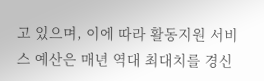고 있으며, 이에 따라 활동지원 서비스 예산은 매년 역대 최대치를 경신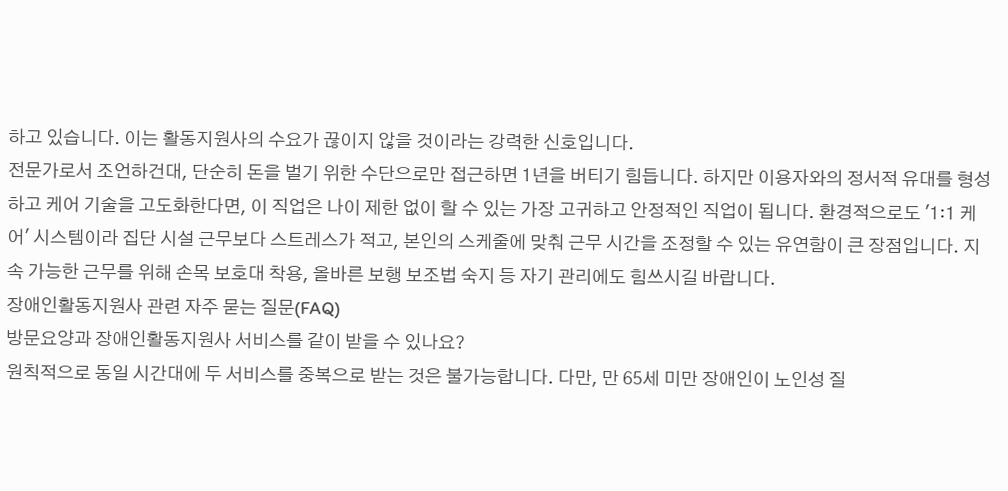하고 있습니다. 이는 활동지원사의 수요가 끊이지 않을 것이라는 강력한 신호입니다.
전문가로서 조언하건대, 단순히 돈을 벌기 위한 수단으로만 접근하면 1년을 버티기 힘듭니다. 하지만 이용자와의 정서적 유대를 형성하고 케어 기술을 고도화한다면, 이 직업은 나이 제한 없이 할 수 있는 가장 고귀하고 안정적인 직업이 됩니다. 환경적으로도 '1:1 케어' 시스템이라 집단 시설 근무보다 스트레스가 적고, 본인의 스케줄에 맞춰 근무 시간을 조정할 수 있는 유연함이 큰 장점입니다. 지속 가능한 근무를 위해 손목 보호대 착용, 올바른 보행 보조법 숙지 등 자기 관리에도 힘쓰시길 바랍니다.
장애인활동지원사 관련 자주 묻는 질문(FAQ)
방문요양과 장애인활동지원사 서비스를 같이 받을 수 있나요?
원칙적으로 동일 시간대에 두 서비스를 중복으로 받는 것은 불가능합니다. 다만, 만 65세 미만 장애인이 노인성 질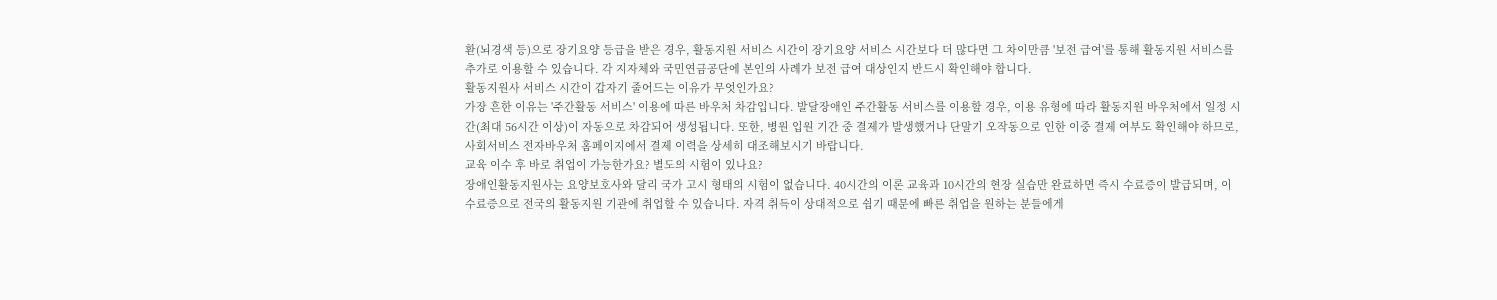환(뇌경색 등)으로 장기요양 등급을 받은 경우, 활동지원 서비스 시간이 장기요양 서비스 시간보다 더 많다면 그 차이만큼 '보전 급여'를 통해 활동지원 서비스를 추가로 이용할 수 있습니다. 각 지자체와 국민연금공단에 본인의 사례가 보전 급여 대상인지 반드시 확인해야 합니다.
활동지원사 서비스 시간이 갑자기 줄어드는 이유가 무엇인가요?
가장 흔한 이유는 '주간활동 서비스' 이용에 따른 바우처 차감입니다. 발달장애인 주간활동 서비스를 이용할 경우, 이용 유형에 따라 활동지원 바우처에서 일정 시간(최대 56시간 이상)이 자동으로 차감되어 생성됩니다. 또한, 병원 입원 기간 중 결제가 발생했거나 단말기 오작동으로 인한 이중 결제 여부도 확인해야 하므로, 사회서비스 전자바우처 홈페이지에서 결제 이력을 상세히 대조해보시기 바랍니다.
교육 이수 후 바로 취업이 가능한가요? 별도의 시험이 있나요?
장애인활동지원사는 요양보호사와 달리 국가 고시 형태의 시험이 없습니다. 40시간의 이론 교육과 10시간의 현장 실습만 완료하면 즉시 수료증이 발급되며, 이 수료증으로 전국의 활동지원 기관에 취업할 수 있습니다. 자격 취득이 상대적으로 쉽기 때문에 빠른 취업을 원하는 분들에게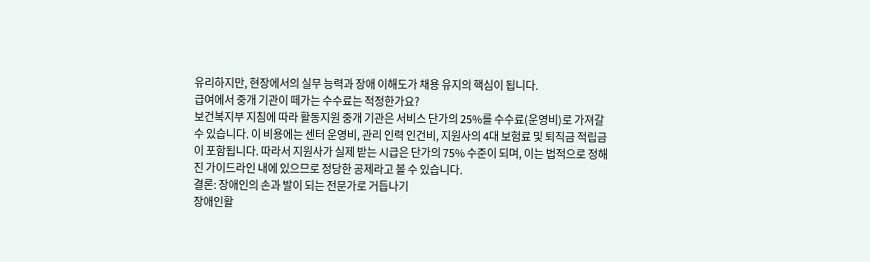유리하지만, 현장에서의 실무 능력과 장애 이해도가 채용 유지의 핵심이 됩니다.
급여에서 중개 기관이 떼가는 수수료는 적정한가요?
보건복지부 지침에 따라 활동지원 중개 기관은 서비스 단가의 25%를 수수료(운영비)로 가져갈 수 있습니다. 이 비용에는 센터 운영비, 관리 인력 인건비, 지원사의 4대 보험료 및 퇴직금 적립금이 포함됩니다. 따라서 지원사가 실제 받는 시급은 단가의 75% 수준이 되며, 이는 법적으로 정해진 가이드라인 내에 있으므로 정당한 공제라고 볼 수 있습니다.
결론: 장애인의 손과 발이 되는 전문가로 거듭나기
장애인활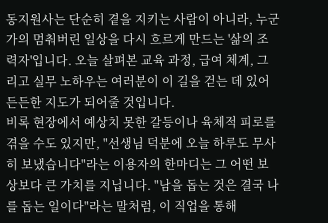동지원사는 단순히 곁을 지키는 사람이 아니라, 누군가의 멈춰버린 일상을 다시 흐르게 만드는 '삶의 조력자'입니다. 오늘 살펴본 교육 과정, 급여 체계, 그리고 실무 노하우는 여러분이 이 길을 걷는 데 있어 든든한 지도가 되어줄 것입니다.
비록 현장에서 예상치 못한 갈등이나 육체적 피로를 겪을 수도 있지만, "선생님 덕분에 오늘 하루도 무사히 보냈습니다"라는 이용자의 한마디는 그 어떤 보상보다 큰 가치를 지닙니다. "남을 돕는 것은 결국 나를 돕는 일이다"라는 말처럼, 이 직업을 통해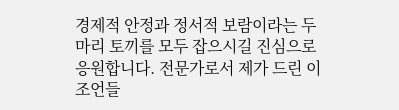경제적 안정과 정서적 보람이라는 두 마리 토끼를 모두 잡으시길 진심으로 응원합니다. 전문가로서 제가 드린 이 조언들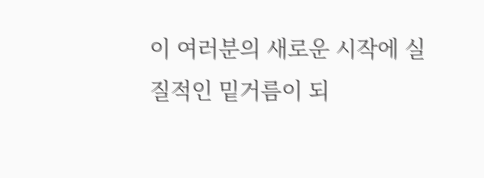이 여러분의 새로운 시작에 실질적인 밑거름이 되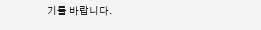기를 바랍니다.